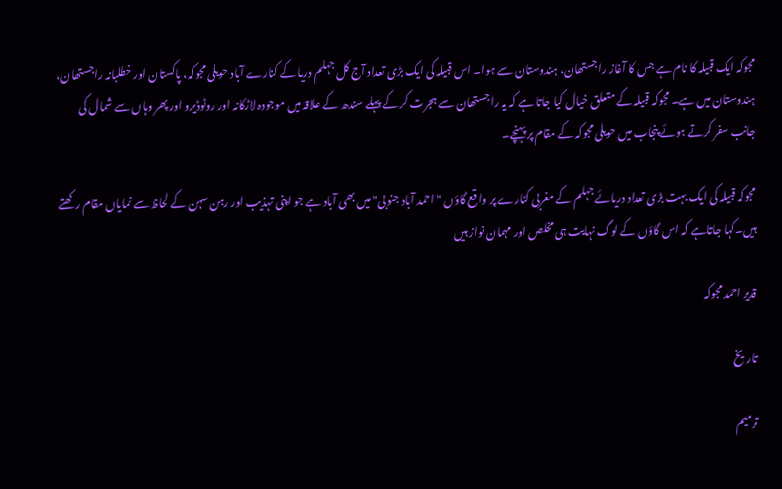مجوکہ ایک قبیلہ کا نام ہے جس کا آغاز راجستھان، ہندوستان سے ہوا۔ اس قبیلہ کی ایک بڑی تعداد آج کل جہلم دریا کے کنارے آباد حویلی مجوکہ، پاکستان اور خطلبانہ راجستھان، ہندوستان میں ہے۔ مجوکہ قبیلہ کے متعلق خیال کیا جاتا ہے کہ یہ راجستھان سے ہجرت کر کے پہلے سندھ کے علاقہ میں موجودہ لاڑکانہ اور روٹوڈیرو اور پھر وہاں سے شمال کی جانب سفر کرتے ہوئے پنجاب میں حویلی مجوکہ کے مقام پر پہنچے۔

مجوکہ قبیلہ کی ایک بہت بڑی تعداد دریائے جہلم کے مغربی کنارے پر واقع گاؤں " احمد آباد جنوبی" میں بھی آباد ہے جو اپنی تہذیب اور رہن سہن کے لحاظ سے نمایاں مقام رکھتے ہیں۔کہا جاتاہے کہ اس گاؤں کے لوگ نہایت ہی مخلص اور مہمان نواز ہیں

قدیر احمد مجوکہ

تاریخ

ترمیم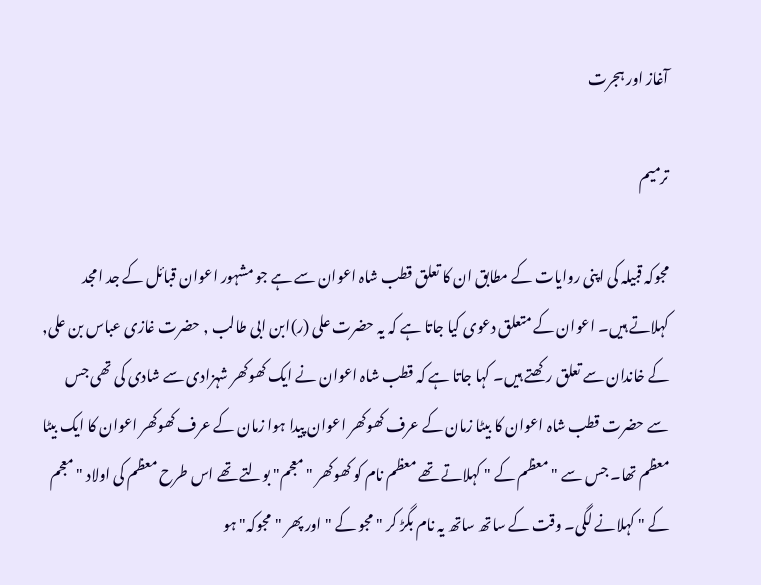آغاز اور ہجرت

ترمیم

مجوکہ قبیلہ کی اپنی روایات کے مطابق ان کا تعلق قطب شاہ اعوان سے ہے جو مشہور اعوان قبائل کے جد امجد کہلاتے ہیں۔ اعوان کے متعلق دعوی کیا جاتا ہے کہ یہ حضرت علی (ر)ابن ابی طالب , حضرت غازی عباس بن علی, کے خاندان سے تعلق رکھتے ہیں۔ کہا جاتا ہے کہ قطب شاہ اعوان نے ایک کھوکھر شہزادی سے شادی کی تھی جس سے حضرت قطب شاہ اعوان کا بیٹا زمان کے عرف کھوکھر اعوان پیدا ہوا زمان کے عرف کھوکھر اعوان کا ایک بیٹا معظم تھا۔ جس سے "معظم کے " کہلاتے تھے معظم نام کو کھوکھر "معجم" بولتے تھے اس طرح معظم کی اولاد "معجم کے " کہلانے لگی۔ وقت کے ساتھ ساتھ یہ نام بگڑ کر "مجو کے " اور پھر "مجوکہ" ہو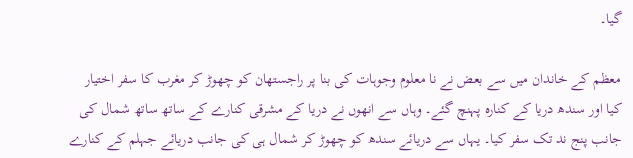گیا۔

معظم کے خاندان میں سے بعض نے نا معلوم وجوہات کی بنا پر راجستھان کو چھوڑ کر مغرب کا سفر اختیار کیا اور سندھ دریا کے کنارہ پہنچ گئے۔ وہاں سے انھوں نے دریا کے مشرقی کنارے کے ساتھ ساتھ شمال کی جانب پنج ند تک سفر کیا۔ یہاں سے دریائے سندھ کو چھوڑ کر شمال ہی کی جانب دریائے جہلم کے کنارے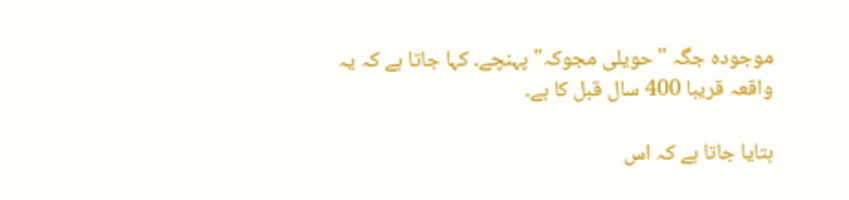موجودہ جگہ "حویلی مجوکہ" پہنچے۔ کہا جاتا ہے کہ یہ واقعہ قریبا 400 سال قبل کا ہے۔

بتایا جاتا ہے کہ اس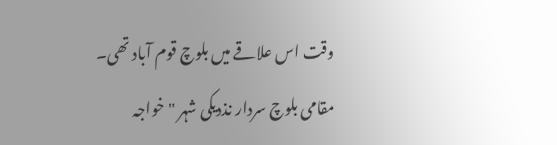وقت اس علاقے میں بلوچ قوم آباد تھی۔ مقامی بلوچ سردار نذدیکی شہر "خواجہ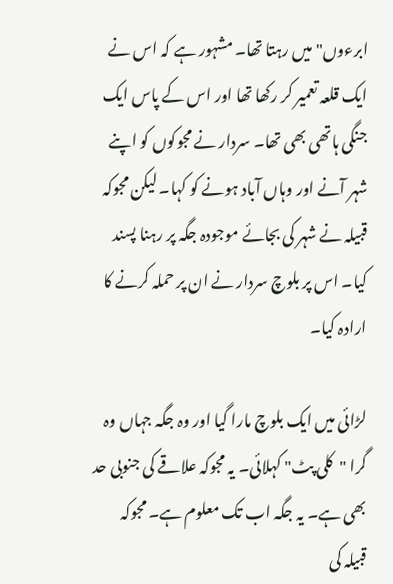ابرءوں" میں رہتا تھا۔ مشہور ہے کہ اس نے ایک قلعہ تعمیر کر رکھا تھا اور اس کے پاس ایک جنگی ہاتھی بھی تھا۔ سردار نے مجوکوں کو اپنے شہر آنے اور وہاں آباد ہونے کو کہا۔ لیکن مجوکہ قبیلہ نے شہر کی بجائے موجودہ جگہ پر رہنا پسند کیا۔ اس پر بلوچ سردار نے ان پر حملہ کرنے کا ارادہ کیا۔

لڑائی میں ایک بلوچ مارا گیا اور وہ جگہ جہاں وہ گرا "کلی پٹ" کہلائی۔ یہ مجوکہ علاقے کی جنوبی حد بھی ہے۔ یہ جگہ اب تک معلوم ہے۔ مجوکہ قبیلہ کی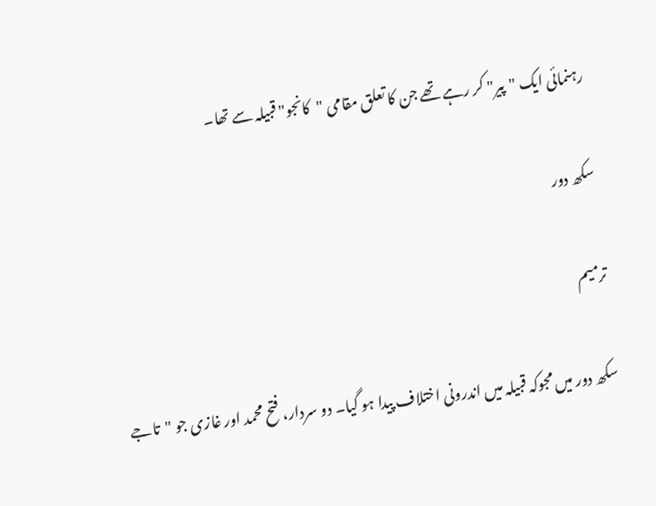رہنمائی ایک "پیر" کر رہے تھے جن کا تعلق مقامی "کانجو" قبیلہ سے تھا۔

سکھ دور

ترمیم

سکھ دور میں مجوکہ قبیلہ میں اندرونی اختلاف پیدا ہو گیا۔ دو سردار، فتح محمد اور غازی جو "تاجے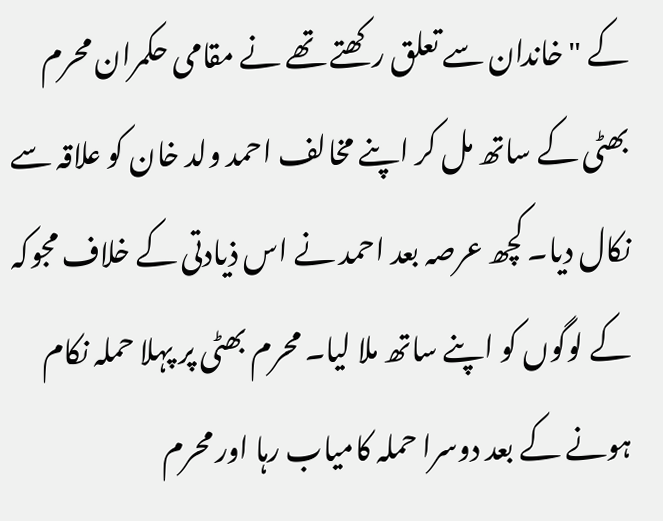کے " خاندان سے تعلق رکھتے تھے نے مقامی حکمران محرم بھٹی کے ساتھ مل کر اپنے مخالف احمد ولد خان کو علاقہ سے نکال دیا۔ کچھ عرصہ بعد احمد نے اس ذیادتی کے خلاف مجوکہ کے لوگوں کو اپنے ساتھ ملا لیا۔ محرم بھٹی پر پہلا حملہ نکام ہونے کے بعد دوسرا حملہ کامیاب رہا اور محرم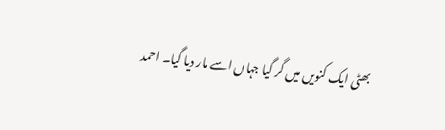بھٹی ایک کنویں میں گر گیا جہاں اسے مار دیا گیا۔ احمد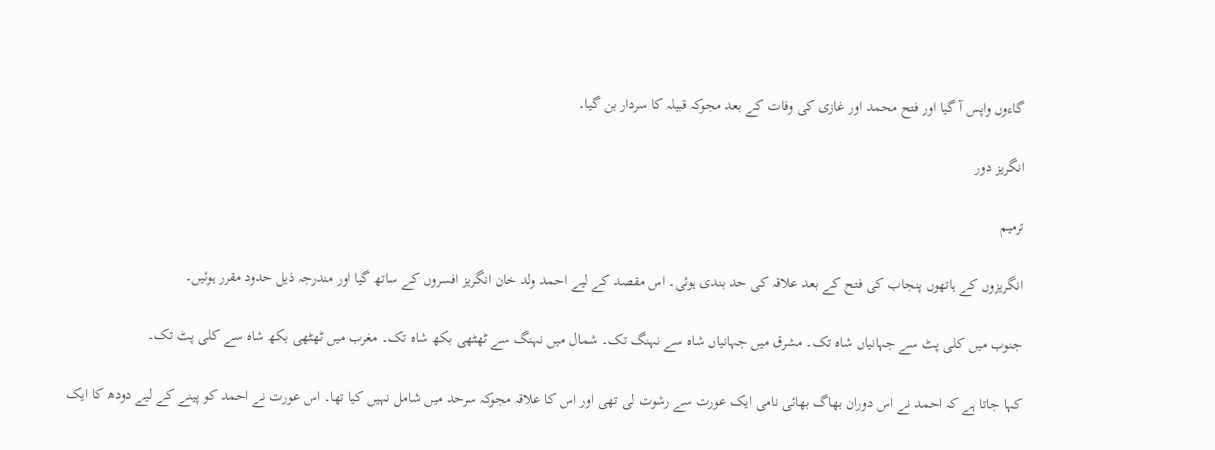گاءوں واپس آ گیا اور فتح محمد اور غازی کی وفات کے بعد مجوکہ قبیلہ کا سردار بن گیا۔

انگریز دور

ترمیم

انگریزوں کے ہاتھوں پنجاب کی فتح کے بعد علاقہ کی حد بندی ہوئی۔ اس مقصد کے لیے احمد ولد خان انگریز افسروں کے ساتھ گیا اور مندرجہ ذیل حدود مقرر ہوئیں۔

جنوب میں کلی پٹ سے جہانیاں شاہ تک۔ مشرق میں جہانیاں شاہ سے نہنگ تک۔ شمال میں نہنگ سے ٹھٹھی بکھ شاہ تک۔ مغرب میں ٹھٹھی بکھ شاہ سے کلی پٹ تک۔

کہا جاتا ہے کہ احمد نے اس دوران بھاگ بھائی نامی ایک عورت سے رشوت لی تھی اور اس کا علاقہ مجوکہ سرحد میں شامل نہیں کیا تھا۔ اس عورت نے احمد کو پینے کے لیے دودھ کا ایک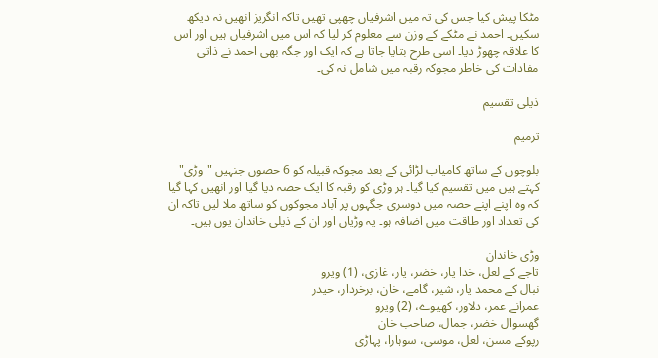مٹکا پیش کیا جس کی تہ میں اشرفیاں چھپی تھیں تاکہ انگریز انھیں نہ دیکھ سکیں۔ احمد نے مٹکے کے وزن سے معلوم کر لیا کہ اس میں اشرفیاں ہیں اور اس کا علاقہ چھوڑ دیا۔ اسی طرح بتایا جاتا ہے کہ ایک اور جگہ بھی احمد نے ذاتی مفادات کی خاطر مجوکہ رقبہ میں شامل نہ کی۔

ذیلی تقسیم

ترمیم

بلوچوں کے ساتھ کامیاب لڑائی کے بعد مجوکہ قبیلہ کو 6 حصوں جنہیں "وڑی" کہتے ہیں میں تقسیم کیا گیا۔ ہر وڑی کو رقبہ کا ایک حصہ دیا گیا اور انھیں کہا گیا کہ وہ اپنے اپنے حصہ میں دوسری جگہوں پر آباد مجوکوں کو ساتھ ملا لیں تاکہ ان کی تعداد اور طاقت میں اضافہ ہو۔ یہ وڑیاں اور ان کے ذیلی خاندان یوں ہیں۔

وڑی خاندان
تاجے کے لعل، خدا یار، خضر، یار، غازی، (1) ویرو
نبال کے محمد یار، شیر، گامے، خان، برخردار، حیدر
عمرانے عمر، دلاور، کھیوے، (2) ویرو
گھسوال خضر، جمال، صاحب خان
رپوکے مسن، لعل، موسی، سوہارا، پہاڑی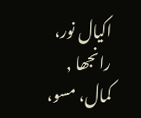اکیال نور، رانجھا , کمال، مسو،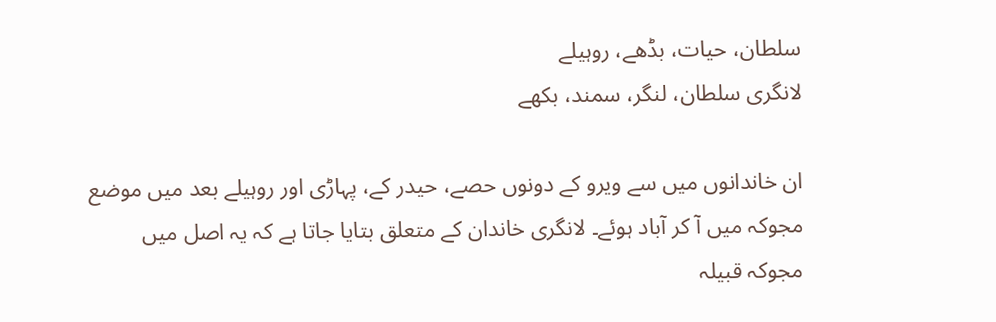سلطان، حیات، بڈھے، روہیلے
لانگری سلطان، لنگر، سمند، بکھے

ان خاندانوں میں سے ویرو کے دونوں حصے، حیدر کے، پہاڑی اور روہیلے بعد میں موضع مجوکہ میں آ کر آباد ہوئے۔ لانگری خاندان کے متعلق بتایا جاتا ہے کہ یہ اصل میں مجوکہ قبیلہ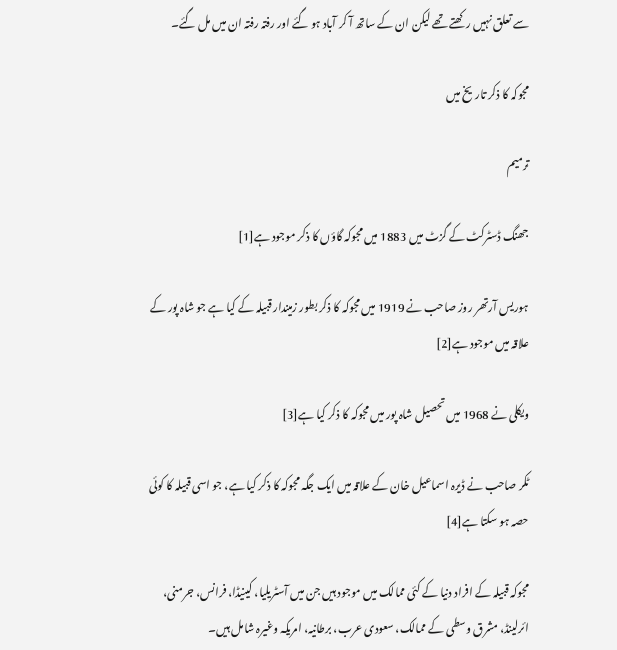سے تعلق نہیں رکھتے تھے لیکن ان کے ساتھ آ کر آباد ہو گئے اور رفتہ رفتہ ان میں مل گئے۔

مجوکہ کا ذکر تاریخ میں

ترمیم

جھنگ ڈسٹرکٹ کے گزٹ میں 1883 میں مجوکہ گاؤں کا ذکر موجود ہے[1]

ہوریس آرتھر روز صاحب نے 1919 میں مجوکہ کا ذکر بطور زمیندار قبیلہ کے کیا ہے جو شاہ پور کے علاقہ میں موجود ہے[2]

ویکلی نے 1968 میں تحصیل شاہ پور میں مجوکہ کا ذکر کیا ہے[3]

ٹکر صاحب نے ڈیرہ اسماعیل خان کے علاقہ میں ایک جگہ مجوکہ کا ذکر کیا ہے، جو اسی قبیلہ کا کوئی حصہ ہو سکتا ہے[4]

مجوکہ قبیلہ کے افراد دنیا کے کئی ممالک میں موجود ہیں جن میں آسٹریلیا، کینیڈا، فرانس، جرمنی، ائرلینڈ، مشرق وسطی کے ممالک، سعودی عرب، برطانیہ، امریکہ وغیرہ شامل ہیں۔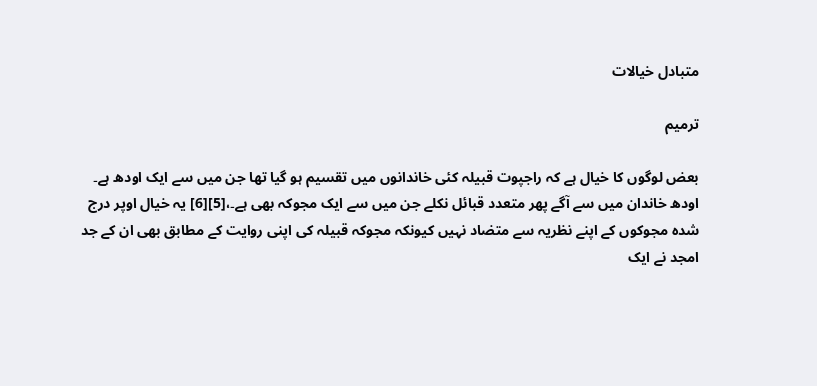متبادل خیالات

ترمیم

بعض لوگوں کا خیال ہے کہ راجپوت قبیلہ کئی خاندانوں میں تقسیم ہو گیا تھا جن میں سے ایک اودھ ہے۔ اودھ خاندان میں سے آگے پھر متعدد قبائل نکلے جن میں سے ایک مجوکہ بھی ہے۔،[5][6] یہ خیال اوپر درج شدہ مجوکوں کے اپنے نظریہ سے متضاد نہیں کیونکہ مجوکہ قبیلہ کی اپنی روایت کے مطابق بھی ان کے جد امجد نے ایک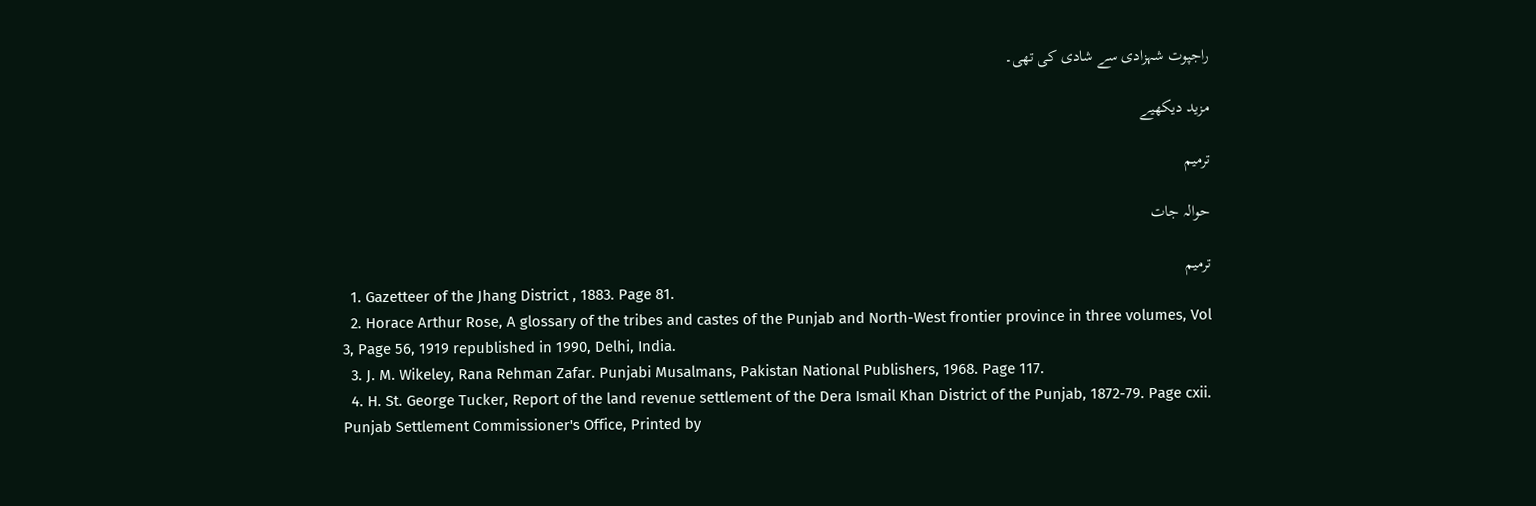راجپوت شہزادی سے شادی کی تھی۔

مزید دیکھیے

ترمیم

حوالہ جات

ترمیم
  1. Gazetteer of the Jhang District , 1883. Page 81.
  2. Horace Arthur Rose, A glossary of the tribes and castes of the Punjab and North-West frontier province in three volumes, Vol 3, Page 56, 1919 republished in 1990, Delhi, India.
  3. J. M. Wikeley, Rana Rehman Zafar. Punjabi Musalmans, Pakistan National Publishers, 1968. Page 117.
  4. H. St. George Tucker, Report of the land revenue settlement of the Dera Ismail Khan District of the Punjab, 1872-79. Page cxii. Punjab Settlement Commissioner's Office, Printed by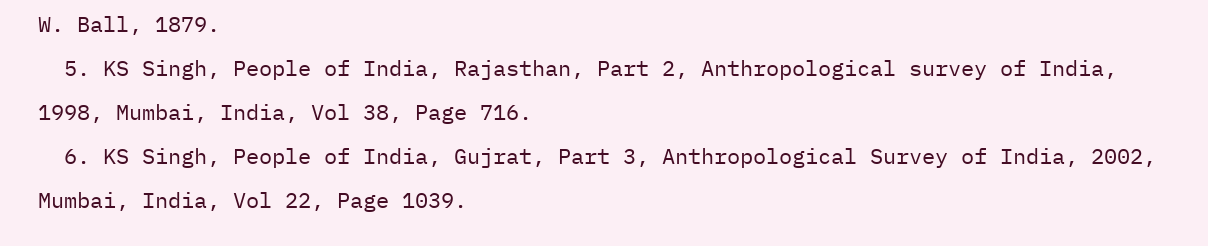W. Ball, 1879.
  5. KS Singh, People of India, Rajasthan, Part 2, Anthropological survey of India, 1998, Mumbai, India, Vol 38, Page 716.
  6. KS Singh, People of India, Gujrat, Part 3, Anthropological Survey of India, 2002, Mumbai, India, Vol 22, Page 1039.